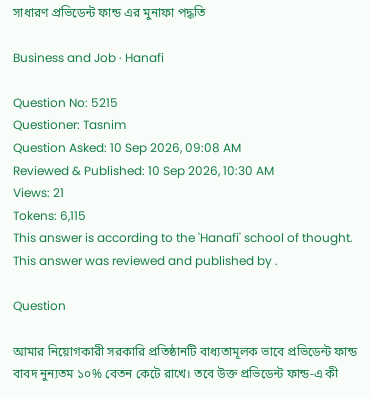সাধারণ প্রভিডেন্ট ফান্ড এর মুনাফা পদ্ধতি

Business and Job · Hanafi

Question No: 5215
Questioner: Tasnim
Question Asked: 10 Sep 2026, 09:08 AM
Reviewed & Published: 10 Sep 2026, 10:30 AM
Views: 21
Tokens: 6,115
This answer is according to the 'Hanafi' school of thought.
This answer was reviewed and published by .

Question

আমার নিয়োগকারী সরকারি প্রতিষ্ঠানটি বাধ্যতামূলক ভাবে প্রভিডেন্ট ফান্ড বাবদ নুন্যতম ১০% বেতন কেটে রাখে। তবে উক্ত প্রভিডেন্ট ফান্ড-এ কী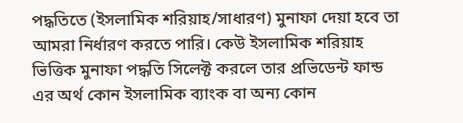পদ্ধতিতে (ইসলামিক শরিয়াহ/সাধারণ) মুনাফা দেয়া হবে তা আমরা নির্ধারণ করতে পারি। কেউ ইসলামিক শরিয়াহ ভিত্তিক মুনাফা পদ্ধতি সিলেক্ট করলে তার প্রভিডেন্ট ফান্ড এর অর্থ কোন ইসলামিক ব্যাংক বা অন্য কোন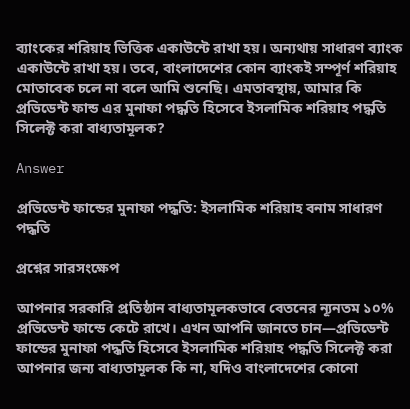ব্যাংকের শরিয়াহ ভিত্তিক একাউন্টে রাখা হয়। অন্যথায় সাধারণ ব্যাংক একাউন্টে রাখা হয়। তবে, বাংলাদেশের কোন ব্যাংকই সম্পূর্ণ শরিয়াহ মোতাবেক চলে না বলে আমি শুনেছি। এমতাবস্থায়, আমার কি প্রভিডেন্ট ফান্ড এর মুনাফা পদ্ধতি হিসেবে ইসলামিক শরিয়াহ পদ্ধতি সিলেক্ট করা বাধ্যতামূলক?

Answer

প্রভিডেন্ট ফান্ডের মুনাফা পদ্ধতি: ইসলামিক শরিয়াহ বনাম সাধারণ পদ্ধতি

প্রশ্নের সারসংক্ষেপ

আপনার সরকারি প্রতিষ্ঠান বাধ্যতামূলকভাবে বেতনের ন্যূনতম ১০% প্রভিডেন্ট ফান্ডে কেটে রাখে। এখন আপনি জানতে চান—প্রভিডেন্ট ফান্ডের মুনাফা পদ্ধতি হিসেবে ইসলামিক শরিয়াহ পদ্ধতি সিলেক্ট করা আপনার জন্য বাধ্যতামূলক কি না, যদিও বাংলাদেশের কোনো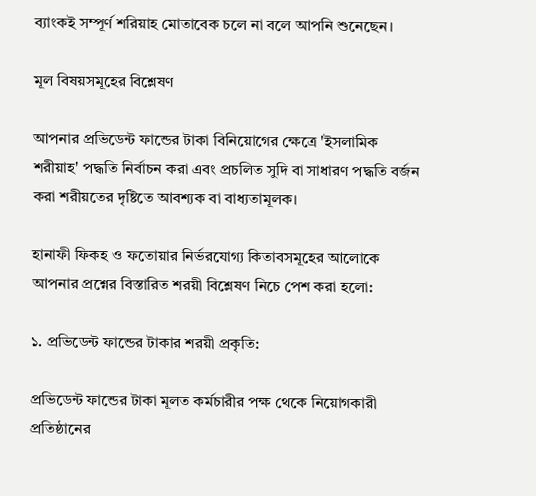ব্যাংকই সম্পূর্ণ শরিয়াহ মোতাবেক চলে না বলে আপনি শুনেছেন।

মূল বিষয়সমূহের বিশ্লেষণ

আপনার প্রভিডেন্ট ফান্ডের টাকা বিনিয়োগের ক্ষেত্রে 'ইসলামিক শরীয়াহ' পদ্ধতি নির্বাচন করা এবং প্রচলিত সুদি বা সাধারণ পদ্ধতি বর্জন করা শরীয়তের দৃষ্টিতে আবশ্যক বা বাধ্যতামূলক।

হানাফী ফিকহ ও ফতোয়ার নির্ভরযোগ্য কিতাবসমূহের আলোকে আপনার প্রশ্নের বিস্তারিত শরয়ী বিশ্লেষণ নিচে পেশ করা হলো:

১. প্রভিডেন্ট ফান্ডের টাকার শরয়ী প্রকৃতি:

প্রভিডেন্ট ফান্ডের টাকা মূলত কর্মচারীর পক্ষ থেকে নিয়োগকারী প্রতিষ্ঠানের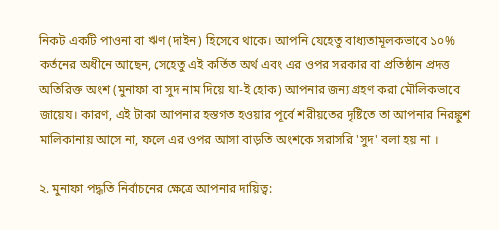নিকট একটি পাওনা বা ঋণ (দাইন) হিসেবে থাকে। আপনি যেহেতু বাধ্যতামূলকভাবে ১০% কর্তনের অধীনে আছেন, সেহেতু এই কর্তিত অর্থ এবং এর ওপর সরকার বা প্রতিষ্ঠান প্রদত্ত অতিরিক্ত অংশ (মুনাফা বা সুদ নাম দিয়ে যা-ই হোক) আপনার জন্য গ্রহণ করা মৌলিকভাবে জায়েয। কারণ, এই টাকা আপনার হস্তগত হওয়ার পূর্বে শরীয়তের দৃষ্টিতে তা আপনার নিরঙ্কুশ মালিকানায় আসে না, ফলে এর ওপর আসা বাড়তি অংশকে সরাসরি 'সুদ' বলা হয় না ।

২. মুনাফা পদ্ধতি নির্বাচনের ক্ষেত্রে আপনার দায়িত্ব: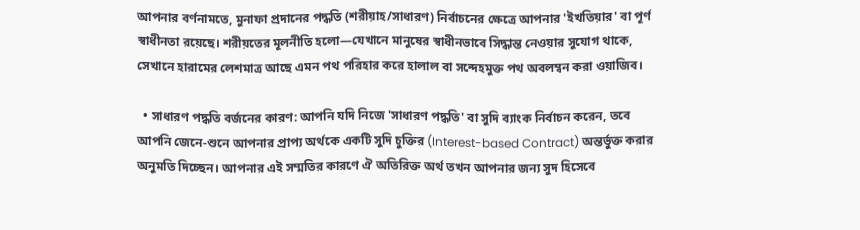আপনার বর্ণনামতে, মুনাফা প্রদানের পদ্ধতি (শরীয়াহ/সাধারণ) নির্বাচনের ক্ষেত্রে আপনার 'ইখতিয়ার' বা পূর্ণ স্বাধীনতা রয়েছে। শরীয়তের মূলনীতি হলো—যেখানে মানুষের স্বাধীনভাবে সিদ্ধান্ত নেওয়ার সুযোগ থাকে, সেখানে হারামের লেশমাত্র আছে এমন পথ পরিহার করে হালাল বা সন্দেহমুক্ত পথ অবলম্বন করা ওয়াজিব।

  • সাধারণ পদ্ধতি বর্জনের কারণ: আপনি যদি নিজে 'সাধারণ পদ্ধতি' বা সুদি ব্যাংক নির্বাচন করেন, তবে আপনি জেনে-শুনে আপনার প্রাপ্য অর্থকে একটি সুদি চুক্তির (Interest-based Contract) অন্তর্ভুক্ত করার অনুমতি দিচ্ছেন। আপনার এই সম্মতির কারণে ঐ অতিরিক্ত অর্থ তখন আপনার জন্য সুদ হিসেবে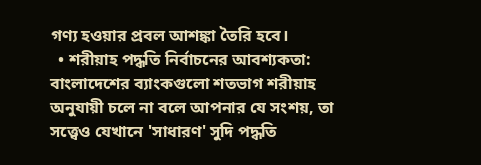গণ্য হওয়ার প্রবল আশঙ্কা তৈরি হবে।
  • শরীয়াহ পদ্ধতি নির্বাচনের আবশ্যকতা: বাংলাদেশের ব্যাংকগুলো শতভাগ শরীয়াহ অনুযায়ী চলে না বলে আপনার যে সংশয়, তা সত্ত্বেও যেখানে 'সাধারণ' সুদি পদ্ধতি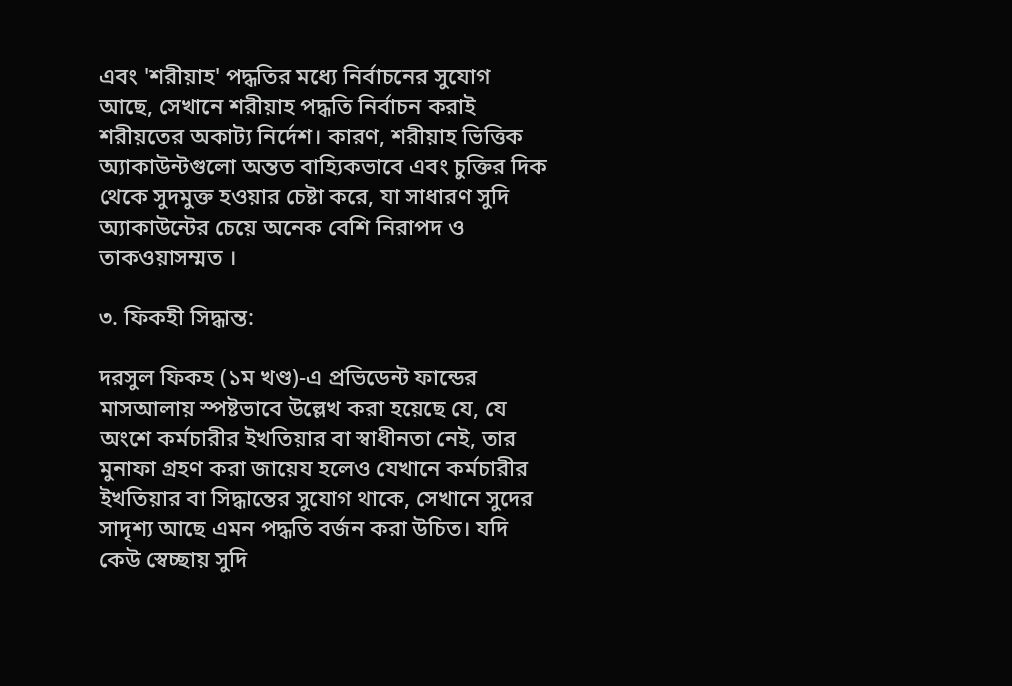এবং 'শরীয়াহ' পদ্ধতির মধ্যে নির্বাচনের সুযোগ আছে, সেখানে শরীয়াহ পদ্ধতি নির্বাচন করাই শরীয়তের অকাট্য নির্দেশ। কারণ, শরীয়াহ ভিত্তিক অ্যাকাউন্টগুলো অন্তত বাহ্যিকভাবে এবং চুক্তির দিক থেকে সুদমুক্ত হওয়ার চেষ্টা করে, যা সাধারণ সুদি অ্যাকাউন্টের চেয়ে অনেক বেশি নিরাপদ ও তাকওয়াসম্মত ।

৩. ফিকহী সিদ্ধান্ত:

দরসুল ফিকহ (১ম খণ্ড)-এ প্রভিডেন্ট ফান্ডের মাসআলায় স্পষ্টভাবে উল্লেখ করা হয়েছে যে, যে অংশে কর্মচারীর ইখতিয়ার বা স্বাধীনতা নেই, তার মুনাফা গ্রহণ করা জায়েয হলেও যেখানে কর্মচারীর ইখতিয়ার বা সিদ্ধান্তের সুযোগ থাকে, সেখানে সুদের সাদৃশ্য আছে এমন পদ্ধতি বর্জন করা উচিত। যদি কেউ স্বেচ্ছায় সুদি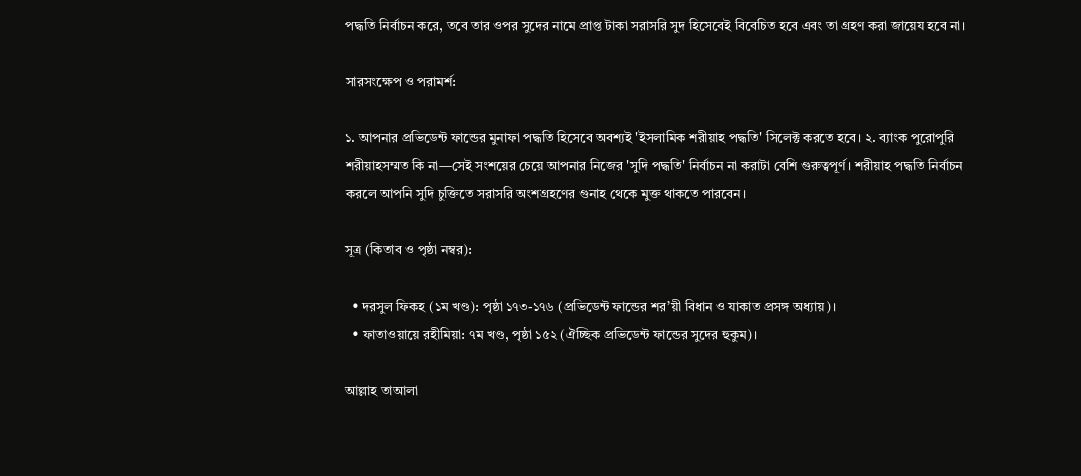পদ্ধতি নির্বাচন করে, তবে তার ওপর সুদের নামে প্রাপ্ত টাকা সরাসরি সুদ হিসেবেই বিবেচিত হবে এবং তা গ্রহণ করা জায়েয হবে না।

সারসংক্ষেপ ও পরামর্শ:

১. আপনার প্রভিডেন্ট ফান্ডের মুনাফা পদ্ধতি হিসেবে অবশ্যই 'ইসলামিক শরীয়াহ পদ্ধতি' সিলেক্ট করতে হবে। ২. ব্যাংক পুরোপুরি শরীয়াহসম্মত কি না—সেই সংশয়ের চেয়ে আপনার নিজের 'সুদি পদ্ধতি' নির্বাচন না করাটা বেশি গুরুত্বপূর্ণ। শরীয়াহ পদ্ধতি নির্বাচন করলে আপনি সুদি চুক্তিতে সরাসরি অংশগ্রহণের গুনাহ থেকে মুক্ত থাকতে পারবেন।

সূত্র (কিতাব ও পৃষ্ঠা নম্বর):

  • দরসুল ফিকহ (১ম খণ্ড): পৃষ্ঠা ১৭৩-১৭৬ (প্রভিডেন্ট ফান্ডের শর’য়ী বিধান ও যাকাত প্রসঙ্গ অধ্যায়)।
  • ফাতাওয়ায়ে রহীমিয়া: ৭ম খণ্ড, পৃষ্ঠা ১৫২ (ঐচ্ছিক প্রভিডেন্ট ফান্ডের সুদের হুকুম)।

আল্লাহ তাআলা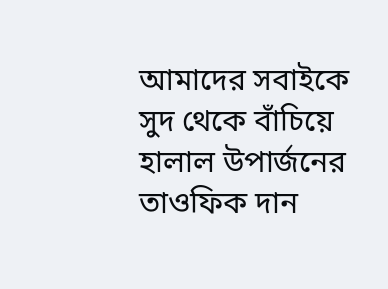আমাদের সবাইকে সুদ থেকে বাঁচিয়ে হালাল উপার্জনের তাওফিক দান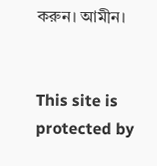করুন। আমীন।


This site is protected by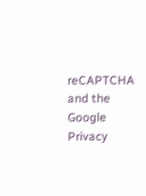reCAPTCHA and the Google Privacy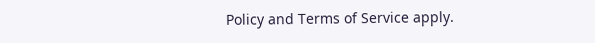Policy and Terms of Service apply.